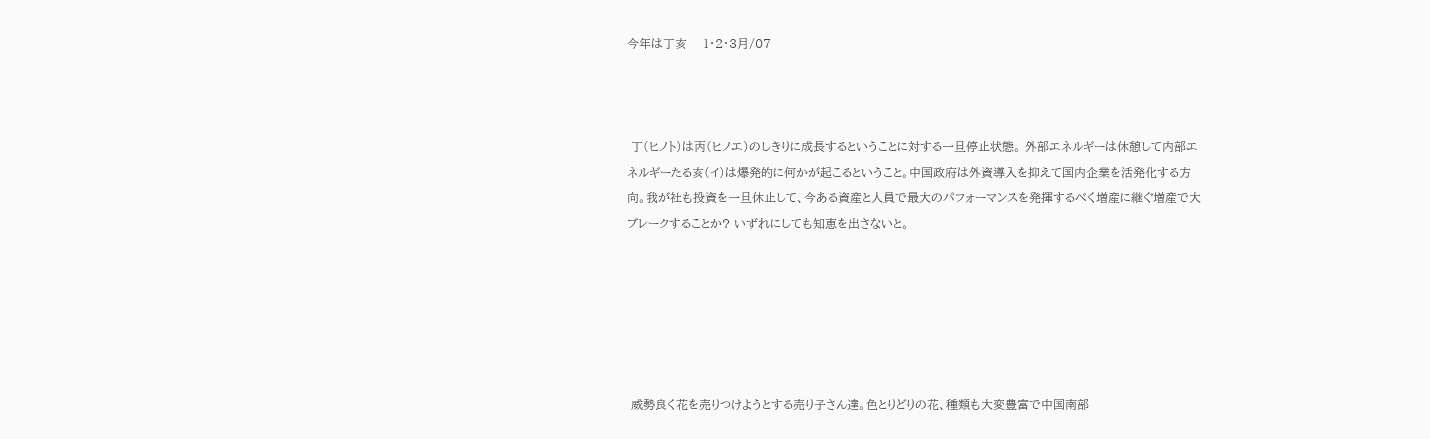今年は丁亥    1・2・3月/07



 丁(ヒノト)は丙(ヒノエ)のしきりに成長するということに対する一旦停止状態。 外部エネルギーは休憩して内部エネルギーたる亥(イ)は爆発的に何かが起こるということ。中国政府は外資導入を抑えて国内企業を活発化する方向。我が社も投資を一旦休止して、今ある資産と人員で最大のパフォーマンスを発揮するべく増産に継ぐ増産で大ブレークすることか? いずれにしても知恵を出さないと。






 威勢良く花を売りつけようとする売り子さん達。色とりどりの花、種類も大変豊富で中国南部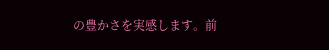の豊かさを実感します。前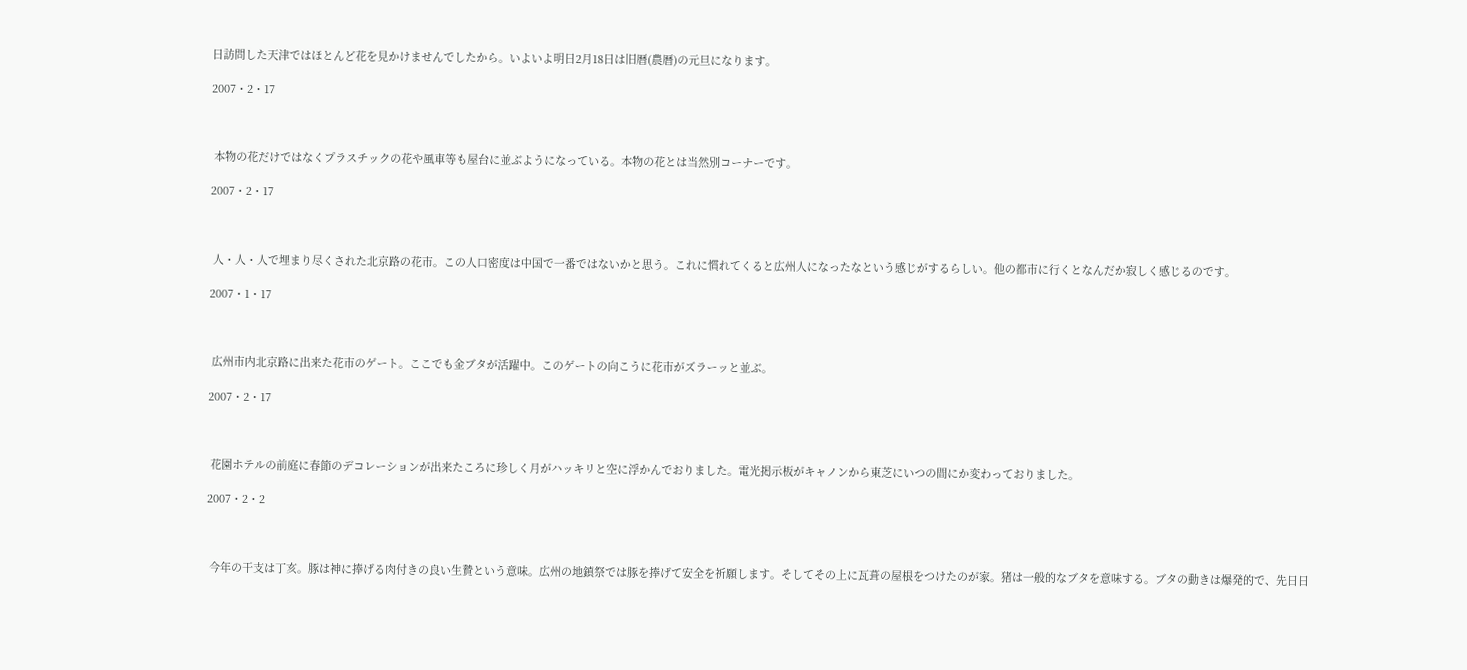日訪問した天津ではほとんど花を見かけませんでしたから。いよいよ明日2月18日は旧暦(農暦)の元旦になります。

2007・2・17



 本物の花だけではなくプラスチックの花や風車等も屋台に並ぶようになっている。本物の花とは当然別コーナーです。

2007・2・17



 人・人・人で埋まり尽くされた北京路の花市。この人口密度は中国で一番ではないかと思う。これに慣れてくると広州人になったなという感じがするらしい。他の都市に行くとなんだか寂しく感じるのです。

2007・1・17



 広州市内北京路に出来た花市のゲート。ここでも金ブタが活躍中。このゲートの向こうに花市がズラーッと並ぶ。

2007・2・17



 花園ホテルの前庭に春節のデコレーションが出来たころに珍しく月がハッキリと空に浮かんでおりました。電光掲示板がキャノンから東芝にいつの間にか変わっておりました。

2007・2・2



 今年の干支は丁亥。豚は神に捧げる肉付きの良い生贄という意味。広州の地鎮祭では豚を捧げて安全を祈願します。そしてその上に瓦葺の屋根をつけたのが家。猪は一般的なブタを意味する。ブタの動きは爆発的で、先日日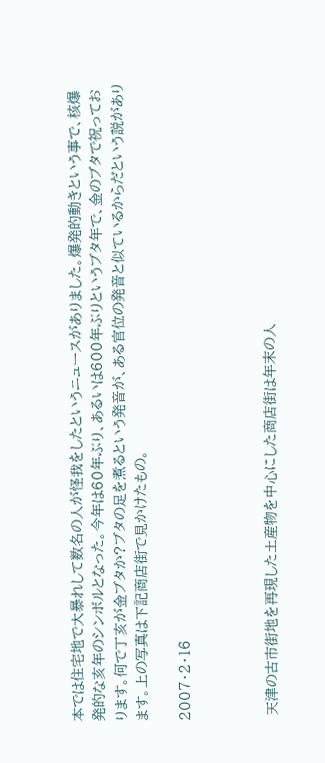本では住宅地で大暴れして数名の人が怪我をしたというニュースがありました。爆発的動きという事で、核爆発的な亥年のシンボルとなった。今年は60年ぶり、あるいは600年ぶりというブタ年で、金のブタで祝っております。何で丁亥が金ブタか?ブタの足を煮るという発音が、ある官位の発音と似ているからだという説があります。上の写真は下記商店街で見かけたもの。

2007・2・16



 天津の古市街地を再現した土産物を中心にした商店街は年末の人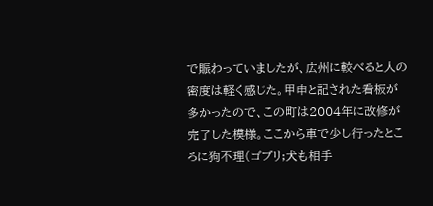で賑わっていましたが、広州に較べると人の密度は軽く感じた。甲申と記された看板が多かったので、この町は2004年に改修が完了した模様。ここから車で少し行ったところに狗不理(ゴブリ;犬も相手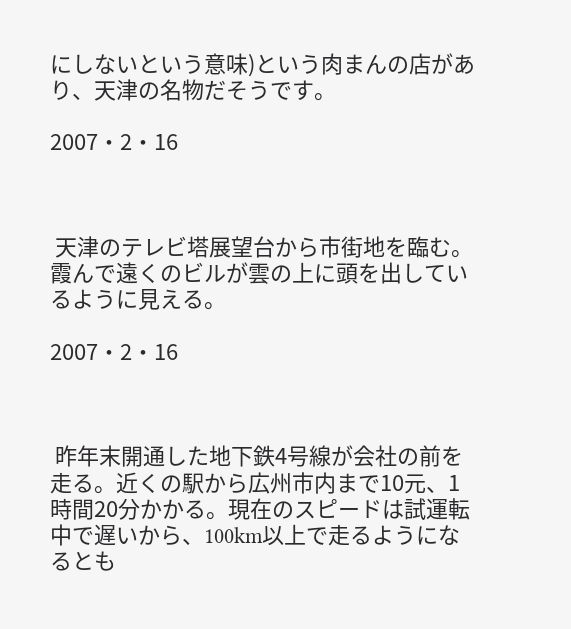にしないという意味)という肉まんの店があり、天津の名物だそうです。

2007・2・16



 天津のテレビ塔展望台から市街地を臨む。霞んで遠くのビルが雲の上に頭を出しているように見える。

2007・2・16



 昨年末開通した地下鉄4号線が会社の前を走る。近くの駅から広州市内まで10元、1時間20分かかる。現在のスピードは試運転中で遅いから、100km以上で走るようになるとも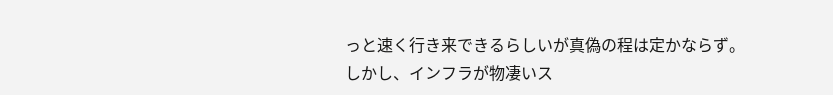っと速く行き来できるらしいが真偽の程は定かならず。しかし、インフラが物凄いス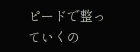ピードで整っていくの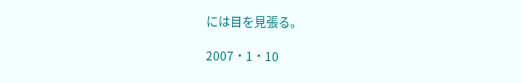には目を見張る。

2007・1・10